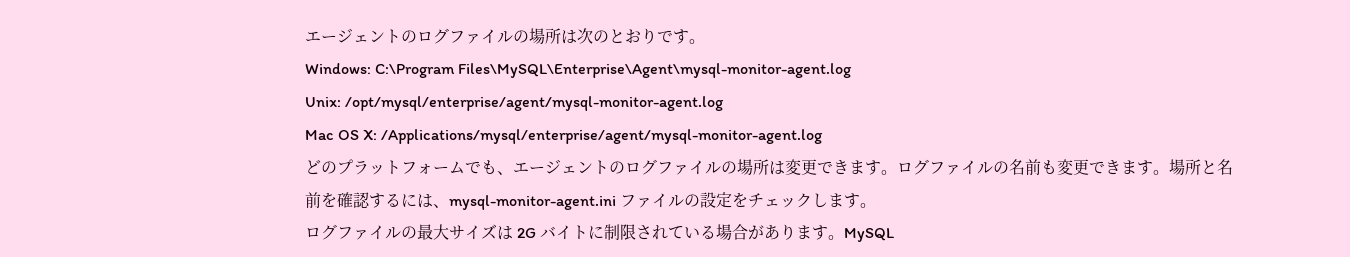エージェントのログファイルの場所は次のとおりです。
Windows: C:\Program Files\MySQL\Enterprise\Agent\mysql-monitor-agent.log
Unix: /opt/mysql/enterprise/agent/mysql-monitor-agent.log
Mac OS X: /Applications/mysql/enterprise/agent/mysql-monitor-agent.log
どのプラットフォームでも、エージェントのログファイルの場所は変更できます。ログファイルの名前も変更できます。場所と名前を確認するには、mysql-monitor-agent.ini ファイルの設定をチェックします。
ログファイルの最大サイズは 2G バイトに制限されている場合があります。MySQL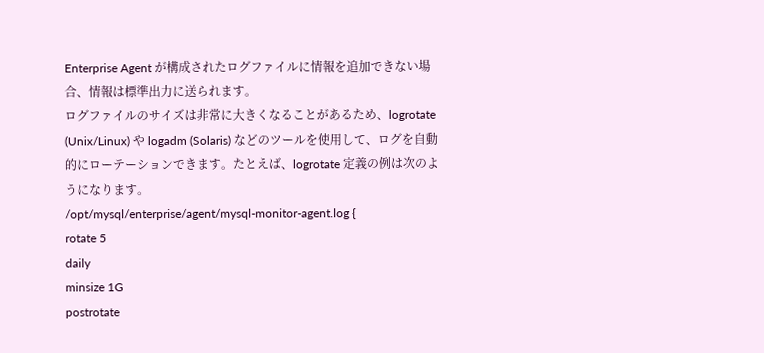Enterprise Agent が構成されたログファイルに情報を追加できない場合、情報は標準出力に送られます。
ログファイルのサイズは非常に大きくなることがあるため、logrotate (Unix/Linux) や logadm (Solaris) などのツールを使用して、ログを自動的にローテーションできます。たとえば、logrotate 定義の例は次のようになります。
/opt/mysql/enterprise/agent/mysql-monitor-agent.log {
rotate 5
daily
minsize 1G
postrotate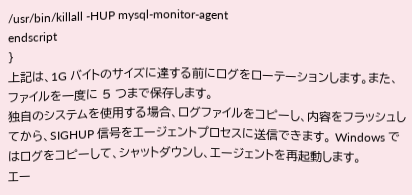/usr/bin/killall -HUP mysql-monitor-agent
endscript
}
上記は、1G バイトのサイズに達する前にログをローテーションします。また、ファイルを一度に 5 つまで保存します。
独自のシステムを使用する場合、ログファイルをコピーし、内容をフラッシュしてから、SIGHUP 信号をエージェントプロセスに送信できます。 Windows ではログをコピーして、シャットダウンし、エージェントを再起動します。
エー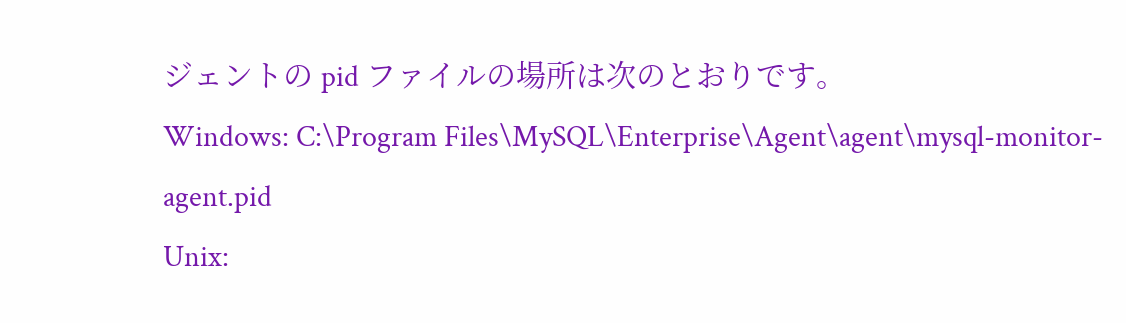ジェントの pid ファイルの場所は次のとおりです。
Windows: C:\Program Files\MySQL\Enterprise\Agent\agent\mysql-monitor-agent.pid
Unix: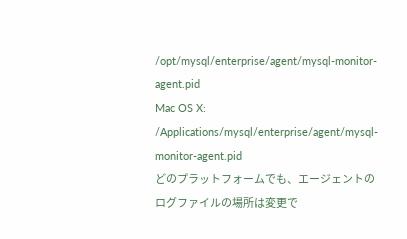/opt/mysql/enterprise/agent/mysql-monitor-agent.pid
Mac OS X: /Applications/mysql/enterprise/agent/mysql-monitor-agent.pid
どのプラットフォームでも、エージェントのログファイルの場所は変更で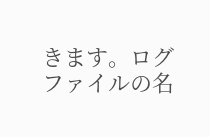きます。ログファイルの名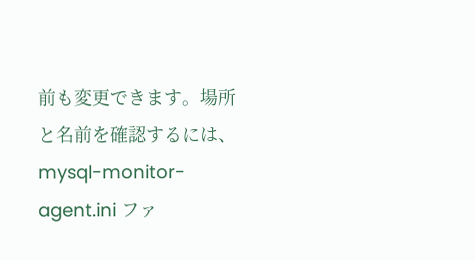前も変更できます。場所と名前を確認するには、mysql-monitor-agent.ini ファ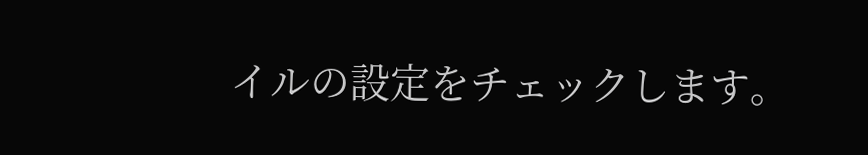イルの設定をチェックします。